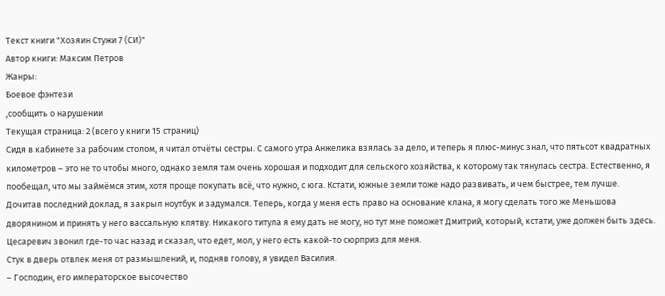Текст книги "Хозяин Стужи 7 (СИ)"
Автор книги: Максим Петров
Жанры:
Боевое фэнтези
,сообщить о нарушении
Текущая страница: 2 (всего у книги 15 страниц)
Сидя в кабинете за рабочим столом, я читал отчёты сестры. С самого утра Анжелика взялась за дело, и теперь я плюс-минус знал, что пятьсот квадратных километров – это не то чтобы много, однако земля там очень хорошая и подходит для сельского хозяйства, к которому так тянулась сестра. Естественно, я пообещал, что мы займёмся этим, хотя проще покупать всё, что нужно, с юга. Кстати, южные земли тоже надо развивать, и чем быстрее, тем лучше.
Дочитав последний доклад, я закрыл ноутбук и задумался. Теперь, когда у меня есть право на основание клана, я могу сделать того же Меньшова дворянином и принять у него вассальную клятву. Никакого титула я ему дать не могу, но тут мне поможет Дмитрий, который, кстати, уже должен быть здесь. Цесаревич звонил где-то час назад и сказал, что едет, мол, у него есть какой-то сюрприз для меня.
Стук в дверь отвлек меня от размышлений, и, подняв голову, я увидел Василия.
– Господин, его императорское высочество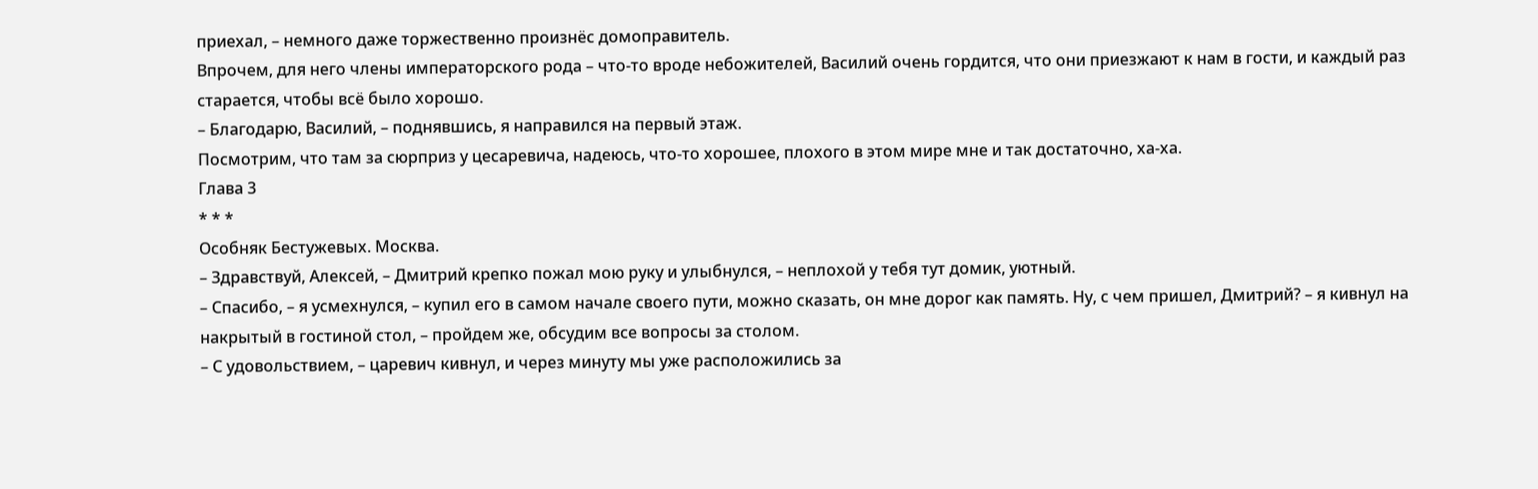приехал, – немного даже торжественно произнёс домоправитель.
Впрочем, для него члены императорского рода – что-то вроде небожителей, Василий очень гордится, что они приезжают к нам в гости, и каждый раз старается, чтобы всё было хорошо.
– Благодарю, Василий, – поднявшись, я направился на первый этаж.
Посмотрим, что там за сюрприз у цесаревича, надеюсь, что-то хорошее, плохого в этом мире мне и так достаточно, ха-ха.
Глава 3
* * *
Особняк Бестужевых. Москва.
– Здравствуй, Алексей, – Дмитрий крепко пожал мою руку и улыбнулся, – неплохой у тебя тут домик, уютный.
– Спасибо, – я усмехнулся, – купил его в самом начале своего пути, можно сказать, он мне дорог как память. Ну, с чем пришел, Дмитрий? – я кивнул на накрытый в гостиной стол, – пройдем же, обсудим все вопросы за столом.
– С удовольствием, – царевич кивнул, и через минуту мы уже расположились за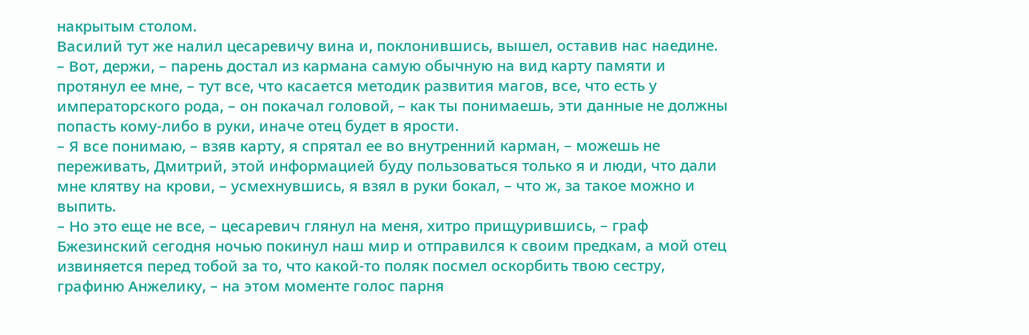накрытым столом.
Василий тут же налил цесаревичу вина и, поклонившись, вышел, оставив нас наедине.
– Вот, держи, – парень достал из кармана самую обычную на вид карту памяти и протянул ее мне, – тут все, что касается методик развития магов, все, что есть у императорского рода, – он покачал головой, – как ты понимаешь, эти данные не должны попасть кому-либо в руки, иначе отец будет в ярости.
– Я все понимаю, – взяв карту, я спрятал ее во внутренний карман, – можешь не переживать, Дмитрий, этой информацией буду пользоваться только я и люди, что дали мне клятву на крови, – усмехнувшись, я взял в руки бокал, – что ж, за такое можно и выпить.
– Но это еще не все, – цесаревич глянул на меня, хитро прищурившись, – граф Бжезинский сегодня ночью покинул наш мир и отправился к своим предкам, а мой отец извиняется перед тобой за то, что какой-то поляк посмел оскорбить твою сестру, графиню Анжелику, – на этом моменте голос парня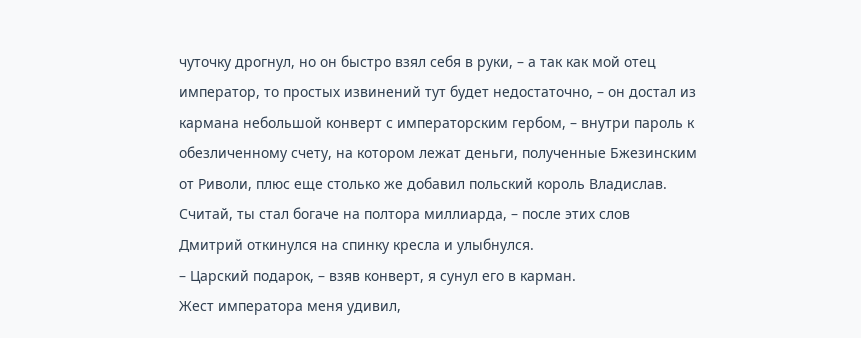чуточку дрогнул, но он быстро взял себя в руки, – а так как мой отец император, то простых извинений тут будет недостаточно, – он достал из кармана небольшой конверт с императорским гербом, – внутри пароль к обезличенному счету, на котором лежат деньги, полученные Бжезинским от Риволи, плюс еще столько же добавил польский король Владислав. Считай, ты стал богаче на полтора миллиарда, – после этих слов Дмитрий откинулся на спинку кресла и улыбнулся.
– Царский подарок, – взяв конверт, я сунул его в карман.
Жест императора меня удивил,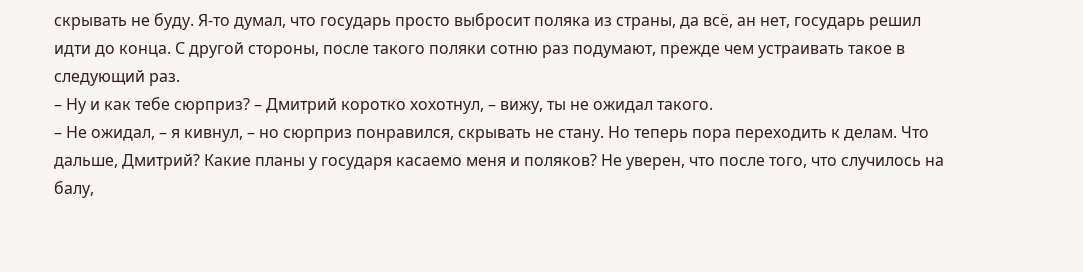скрывать не буду. Я-то думал, что государь просто выбросит поляка из страны, да всё, ан нет, государь решил идти до конца. С другой стороны, после такого поляки сотню раз подумают, прежде чем устраивать такое в следующий раз.
– Ну и как тебе сюрприз? – Дмитрий коротко хохотнул, – вижу, ты не ожидал такого.
– Не ожидал, – я кивнул, – но сюрприз понравился, скрывать не стану. Но теперь пора переходить к делам. Что дальше, Дмитрий? Какие планы у государя касаемо меня и поляков? Не уверен, что после того, что случилось на балу,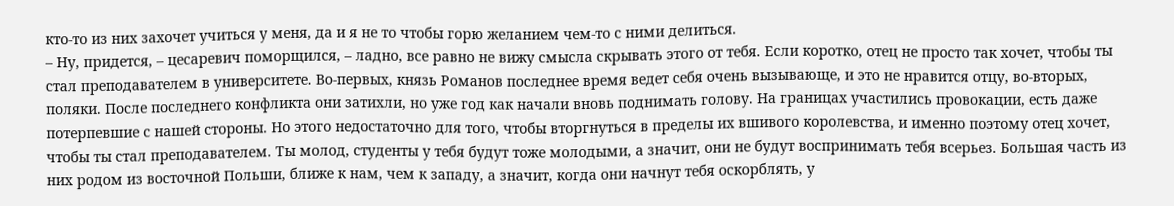кто-то из них захочет учиться у меня, да и я не то чтобы горю желанием чем-то с ними делиться.
– Ну, придется, – цесаревич поморщился, – ладно, все равно не вижу смысла скрывать этого от тебя. Если коротко, отец не просто так хочет, чтобы ты стал преподавателем в университете. Во-первых, князь Романов последнее время ведет себя очень вызывающе, и это не нравится отцу, во-вторых, поляки. После последнего конфликта они затихли, но уже год как начали вновь поднимать голову. На границах участились провокации, есть даже потерпевшие с нашей стороны. Но этого недостаточно для того, чтобы вторгнуться в пределы их вшивого королевства, и именно поэтому отец хочет, чтобы ты стал преподавателем. Ты молод, студенты у тебя будут тоже молодыми, а значит, они не будут воспринимать тебя всерьез. Большая часть из них родом из восточной Польши, ближе к нам, чем к западу, а значит, когда они начнут тебя оскорблять, у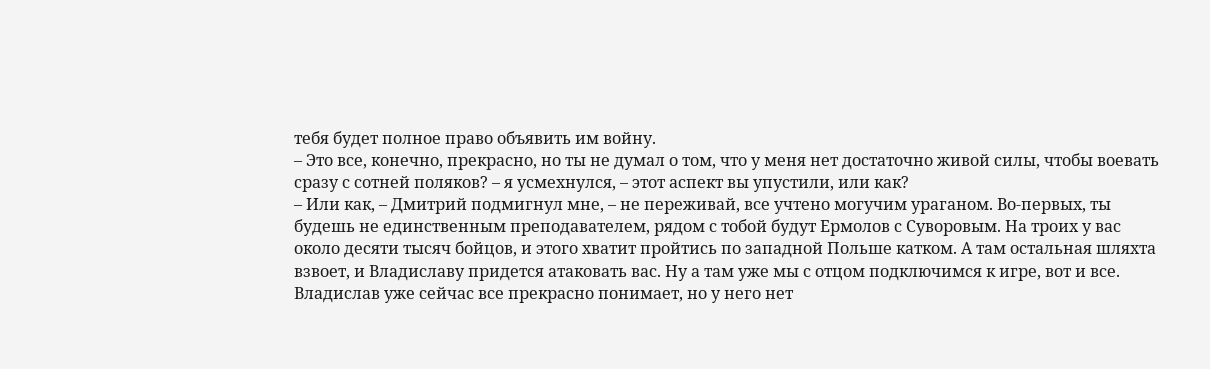тебя будет полное право объявить им войну.
– Это все, конечно, прекрасно, но ты не думал о том, что у меня нет достаточно живой силы, чтобы воевать сразу с сотней поляков? – я усмехнулся, – этот аспект вы упустили, или как?
– Или как, – Дмитрий подмигнул мне, – не переживай, все учтено могучим ураганом. Во-первых, ты будешь не единственным преподавателем, рядом с тобой будут Ермолов с Суворовым. На троих у вас около десяти тысяч бойцов, и этого хватит пройтись по западной Польше катком. А там остальная шляхта взвоет, и Владиславу придется атаковать вас. Ну а там уже мы с отцом подключимся к игре, вот и все. Владислав уже сейчас все прекрасно понимает, но у него нет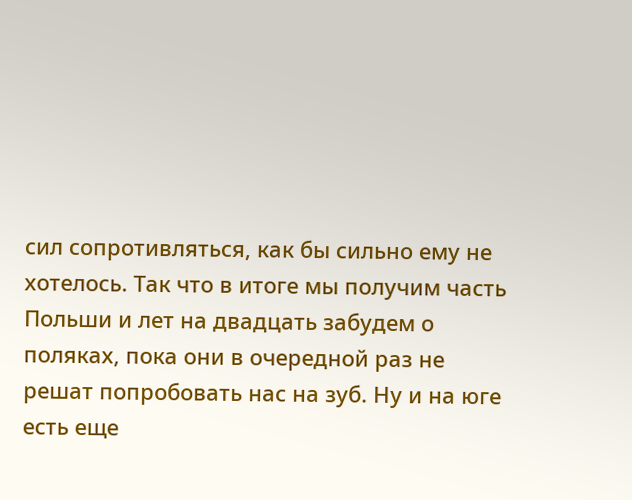сил сопротивляться, как бы сильно ему не хотелось. Так что в итоге мы получим часть Польши и лет на двадцать забудем о поляках, пока они в очередной раз не решат попробовать нас на зуб. Ну и на юге есть еще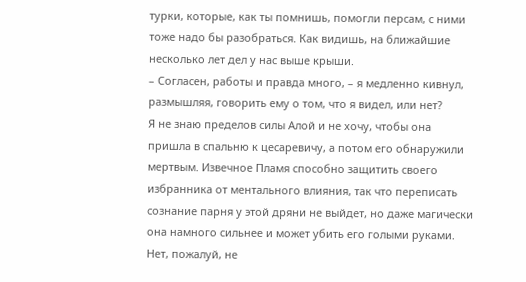турки, которые, как ты помнишь, помогли персам, с ними тоже надо бы разобраться. Как видишь, на ближайшие несколько лет дел у нас выше крыши.
– Согласен, работы и правда много, – я медленно кивнул, размышляя, говорить ему о том, что я видел, или нет?
Я не знаю пределов силы Алой и не хочу, чтобы она пришла в спальню к цесаревичу, а потом его обнаружили мертвым. Извечное Пламя способно защитить своего избранника от ментального влияния, так что переписать сознание парня у этой дряни не выйдет, но даже магически она намного сильнее и может убить его голыми руками. Нет, пожалуй, не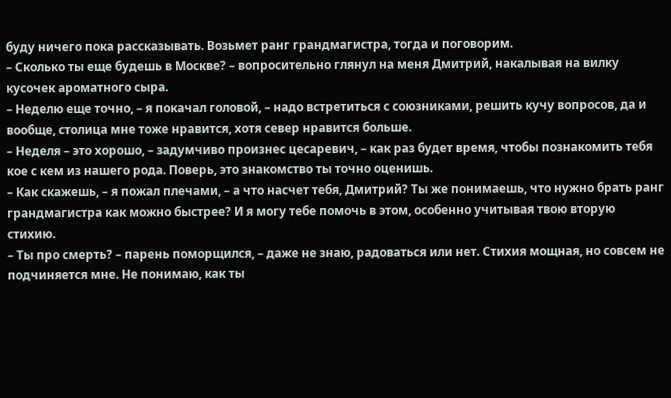буду ничего пока рассказывать. Возьмет ранг грандмагистра, тогда и поговорим.
– Сколько ты еще будешь в Москве? – вопросительно глянул на меня Дмитрий, накалывая на вилку кусочек ароматного сыра.
– Неделю еще точно, – я покачал головой, – надо встретиться с союзниками, решить кучу вопросов, да и вообще, столица мне тоже нравится, хотя север нравится больше.
– Неделя – это хорошо, – задумчиво произнес цесаревич, – как раз будет время, чтобы познакомить тебя кое с кем из нашего рода. Поверь, это знакомство ты точно оценишь.
– Как скажешь, – я пожал плечами, – а что насчет тебя, Дмитрий? Ты же понимаешь, что нужно брать ранг грандмагистра как можно быстрее? И я могу тебе помочь в этом, особенно учитывая твою вторую стихию.
– Ты про смерть? – парень поморщился, – даже не знаю, радоваться или нет. Стихия мощная, но совсем не подчиняется мне. Не понимаю, как ты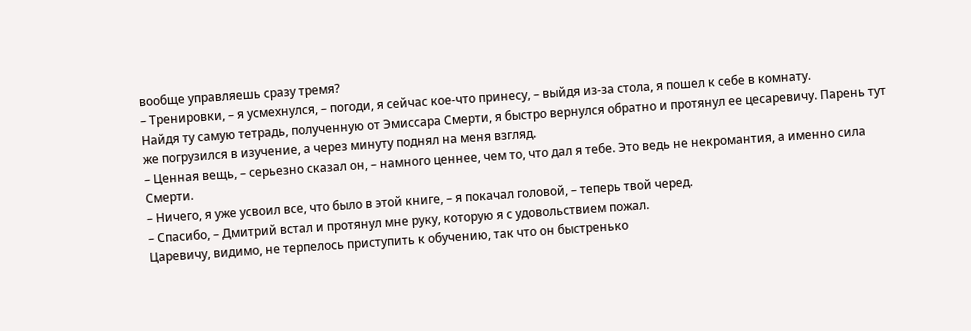вообще управляешь сразу тремя?
– Тренировки, – я усмехнулся, – погоди, я сейчас кое-что принесу, – выйдя из-за стола, я пошел к себе в комнату.
Найдя ту самую тетрадь, полученную от Эмиссара Смерти, я быстро вернулся обратно и протянул ее цесаревичу. Парень тут же погрузился в изучение, а через минуту поднял на меня взгляд.
– Ценная вещь, – серьезно сказал он, – намного ценнее, чем то, что дал я тебе. Это ведь не некромантия, а именно сила Смерти.
– Ничего, я уже усвоил все, что было в этой книге, – я покачал головой, – теперь твой черед.
– Спасибо, – Дмитрий встал и протянул мне руку, которую я с удовольствием пожал.
Царевичу, видимо, не терпелось приступить к обучению, так что он быстренько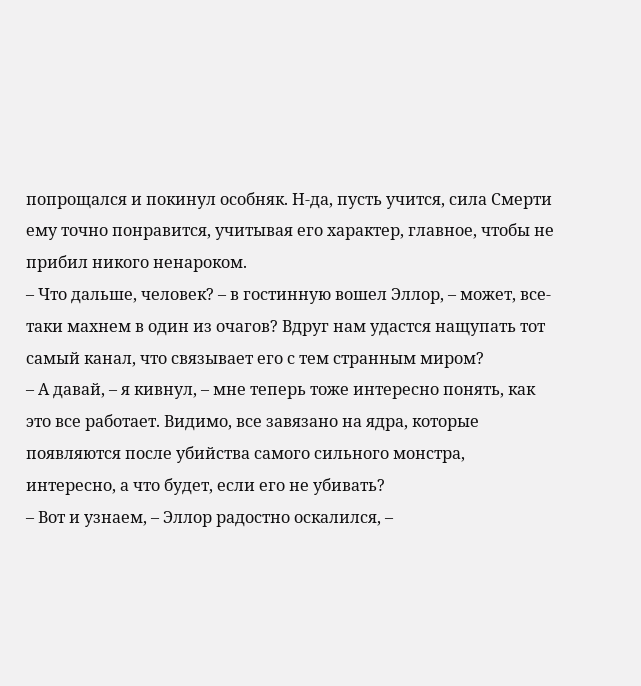попрощался и покинул особняк. Н-да, пусть учится, сила Смерти ему точно понравится, учитывая его характер, главное, чтобы не прибил никого ненароком.
– Что дальше, человек? – в гостинную вошел Эллор, – может, все-таки махнем в один из очагов? Вдруг нам удастся нащупать тот самый канал, что связывает его с тем странным миром?
– А давай, – я кивнул, – мне теперь тоже интересно понять, как это все работает. Видимо, все завязано на ядра, которые появляются после убийства самого сильного монстра, интересно, а что будет, если его не убивать?
– Вот и узнаем, – Эллор радостно оскалился, –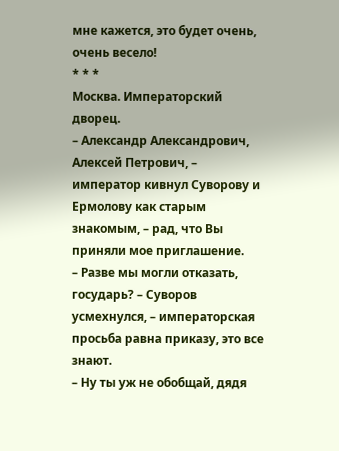мне кажется, это будет очень, очень весело!
* * *
Москва. Императорский дворец.
– Александр Александрович, Алексей Петрович, – император кивнул Суворову и Ермолову как старым знакомым, – рад, что Вы приняли мое приглашение.
– Разве мы могли отказать, государь? – Суворов усмехнулся, – императорская просьба равна приказу, это все знают.
– Ну ты уж не обобщай, дядя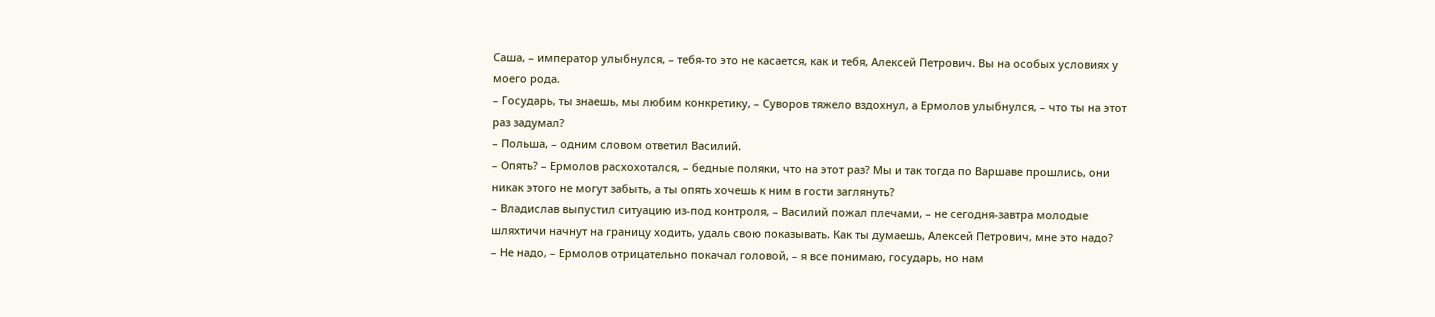Саша, – император улыбнулся, – тебя-то это не касается, как и тебя, Алексей Петрович. Вы на особых условиях у моего рода.
– Государь, ты знаешь, мы любим конкретику, – Суворов тяжело вздохнул, а Ермолов улыбнулся, – что ты на этот раз задумал?
– Польша, – одним словом ответил Василий.
– Опять? – Ермолов расхохотался, – бедные поляки, что на этот раз? Мы и так тогда по Варшаве прошлись, они никак этого не могут забыть, а ты опять хочешь к ним в гости заглянуть?
– Владислав выпустил ситуацию из-под контроля, – Василий пожал плечами, – не сегодня-завтра молодые шляхтичи начнут на границу ходить, удаль свою показывать. Как ты думаешь, Алексей Петрович, мне это надо?
– Не надо, – Ермолов отрицательно покачал головой, – я все понимаю, государь, но нам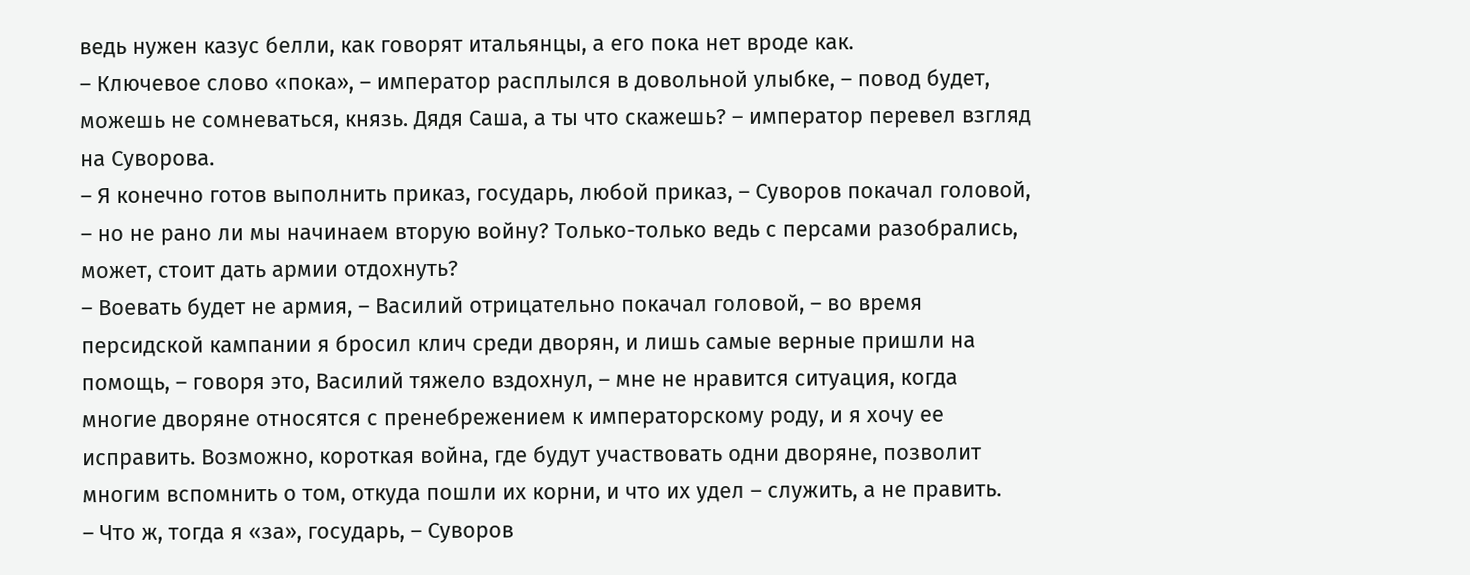ведь нужен казус белли, как говорят итальянцы, а его пока нет вроде как.
– Ключевое слово «пока», – император расплылся в довольной улыбке, – повод будет, можешь не сомневаться, князь. Дядя Саша, а ты что скажешь? – император перевел взгляд на Суворова.
– Я конечно готов выполнить приказ, государь, любой приказ, – Суворов покачал головой, – но не рано ли мы начинаем вторую войну? Только-только ведь с персами разобрались, может, стоит дать армии отдохнуть?
– Воевать будет не армия, – Василий отрицательно покачал головой, – во время персидской кампании я бросил клич среди дворян, и лишь самые верные пришли на помощь, – говоря это, Василий тяжело вздохнул, – мне не нравится ситуация, когда многие дворяне относятся с пренебрежением к императорскому роду, и я хочу ее исправить. Возможно, короткая война, где будут участвовать одни дворяне, позволит многим вспомнить о том, откуда пошли их корни, и что их удел – служить, а не править.
– Что ж, тогда я «за», государь, – Суворов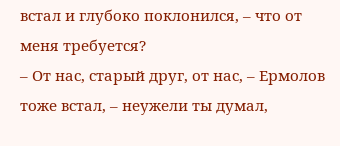встал и глубоко поклонился, – что от меня требуется?
– От нас, старый друг, от нас, – Ермолов тоже встал, – неужели ты думал,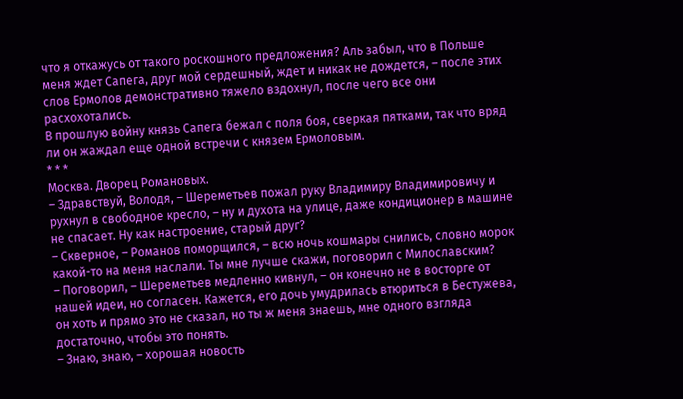что я откажусь от такого роскошного предложения? Аль забыл, что в Польше меня ждет Сапега, друг мой сердешный, ждет и никак не дождется, – после этих слов Ермолов демонстративно тяжело вздохнул, после чего все они расхохотались.
В прошлую войну князь Сапега бежал с поля боя, сверкая пятками, так что вряд ли он жаждал еще одной встречи с князем Ермоловым.
* * *
Москва. Дворец Романовых.
– Здравствуй, Володя, – Шереметьев пожал руку Владимиру Владимировичу и рухнул в свободное кресло, – ну и духота на улице, даже кондиционер в машине не спасает. Ну как настроение, старый друг?
– Скверное, – Романов поморщился, – всю ночь кошмары снились, словно морок какой-то на меня наслали. Ты мне лучше скажи, поговорил с Милославским?
– Поговорил, – Шереметьев медленно кивнул, – он конечно не в восторге от нашей идеи, но согласен. Кажется, его дочь умудрилась втюриться в Бестужева, он хоть и прямо это не сказал, но ты ж меня знаешь, мне одного взгляда достаточно, чтобы это понять.
– Знаю, знаю, – хорошая новость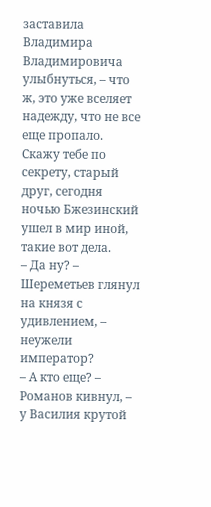заставила Владимира Владимировича улыбнуться, – что ж, это уже вселяет надежду, что не все еще пропало. Скажу тебе по секрету, старый друг, сегодня ночью Бжезинский ушел в мир иной, такие вот дела.
– Да ну? – Шереметьев глянул на князя с удивлением, – неужели император?
– А кто еще? – Романов кивнул, – у Василия крутой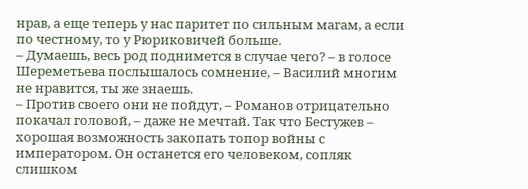нрав, а еще теперь у нас паритет по сильным магам, а если по честному, то у Рюриковичей больше.
– Думаешь, весь род поднимется в случае чего? – в голосе Шереметьева послышалось сомнение, – Василий многим не нравится, ты же знаешь.
– Против своего они не пойдут, – Романов отрицательно покачал головой, – даже не мечтай. Так что Бестужев – хорошая возможность закопать топор войны с императором. Он останется его человеком, сопляк слишком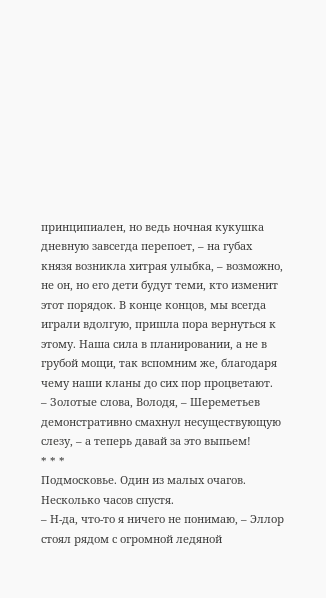принципиален, но ведь ночная кукушка дневную завсегда перепоет, – на губах князя возникла хитрая улыбка, – возможно, не он, но его дети будут теми, кто изменит этот порядок. В конце концов, мы всегда играли вдолгую, пришла пора вернуться к этому. Наша сила в планировании, а не в грубой мощи, так вспомним же, благодаря чему наши кланы до сих пор процветают.
– Золотые слова, Володя, – Шереметьев демонстративно смахнул несуществующую слезу, – а теперь давай за это выпьем!
* * *
Подмосковье. Один из малых очагов.
Несколько часов спустя.
– Н-да, что-то я ничего не понимаю, – Эллор стоял рядом с огромной ледяной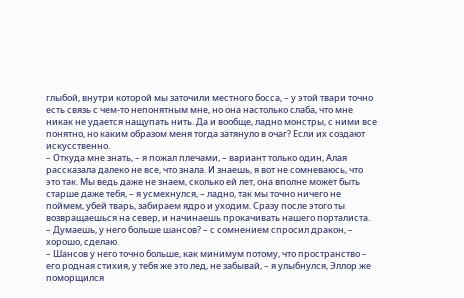глыбой, внутри которой мы заточили местного босса, – у этой твари точно есть связь с чем-то непонятным мне, но она настолько слаба, что мне никак не удается нащупать нить. Да и вообще, ладно монстры, с ними все понятно, но каким образом меня тогда затянуло в очаг? Если их создают искусственно.
– Откуда мне знать, – я пожал плечами, – вариант только один, Алая рассказала далеко не все, что знала. И знаешь, я вот не сомневаюсь, что это так. Мы ведь даже не знаем, сколько ей лет, она вполне может быть старше даже тебя, – я усмехнулся, – ладно, так мы точно ничего не поймем, убей тварь, забираем ядро и уходим. Сразу после этого ты возвращаешься на север, и начинаешь прокачивать нашего порталиста.
– Думаешь, у него больше шансов? – с сомнением спросил дракон, – хорошо, сделаю.
– Шансов у него точно больше, как минимум потому, что пространство – его родная стихия, у тебя же это лед, не забывай, – я улыбнулся, Эллор же поморщился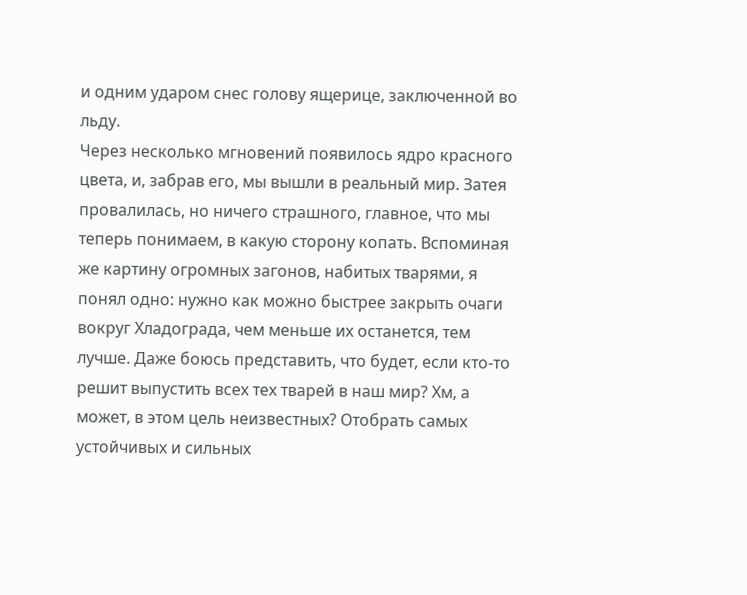и одним ударом снес голову ящерице, заключенной во льду.
Через несколько мгновений появилось ядро красного цвета, и, забрав его, мы вышли в реальный мир. Затея провалилась, но ничего страшного, главное, что мы теперь понимаем, в какую сторону копать. Вспоминая же картину огромных загонов, набитых тварями, я понял одно: нужно как можно быстрее закрыть очаги вокруг Хладограда, чем меньше их останется, тем лучше. Даже боюсь представить, что будет, если кто-то решит выпустить всех тех тварей в наш мир? Хм, а может, в этом цель неизвестных? Отобрать самых устойчивых и сильных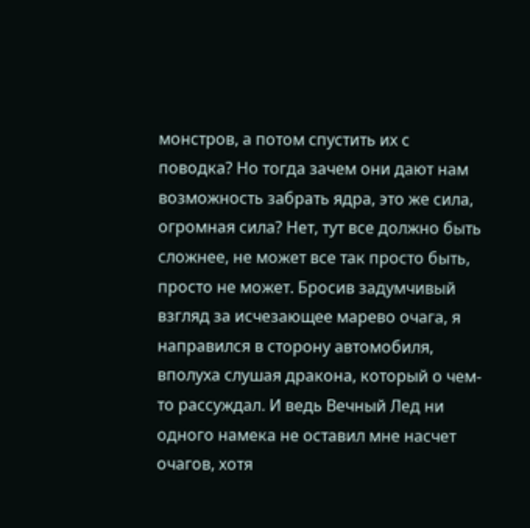монстров, а потом спустить их с поводка? Но тогда зачем они дают нам возможность забрать ядра, это же сила, огромная сила? Нет, тут все должно быть сложнее, не может все так просто быть, просто не может. Бросив задумчивый взгляд за исчезающее марево очага, я направился в сторону автомобиля, вполуха слушая дракона, который о чем-то рассуждал. И ведь Вечный Лед ни одного намека не оставил мне насчет очагов, хотя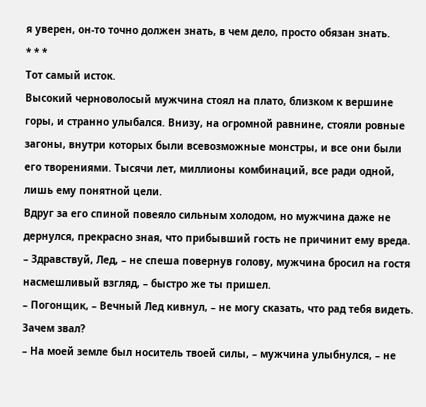я уверен, он-то точно должен знать, в чем дело, просто обязан знать.
* * *
Тот самый исток.
Высокий черноволосый мужчина стоял на плато, близком к вершине горы, и странно улыбался. Внизу, на огромной равнине, стояли ровные загоны, внутри которых были всевозможные монстры, и все они были его творениями. Тысячи лет, миллионы комбинаций, все ради одной, лишь ему понятной цели.
Вдруг за его спиной повеяло сильным холодом, но мужчина даже не дернулся, прекрасно зная, что прибывший гость не причинит ему вреда.
– Здравствуй, Лед, – не спеша повернув голову, мужчина бросил на гостя насмешливый взгляд, – быстро же ты пришел.
– Погонщик, – Вечный Лед кивнул, – не могу сказать, что рад тебя видеть. Зачем звал?
– На моей земле был носитель твоей силы, – мужчина улыбнулся, – не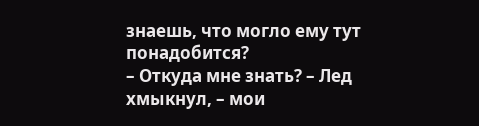знаешь, что могло ему тут понадобится?
– Откуда мне знать? – Лед хмыкнул, – мои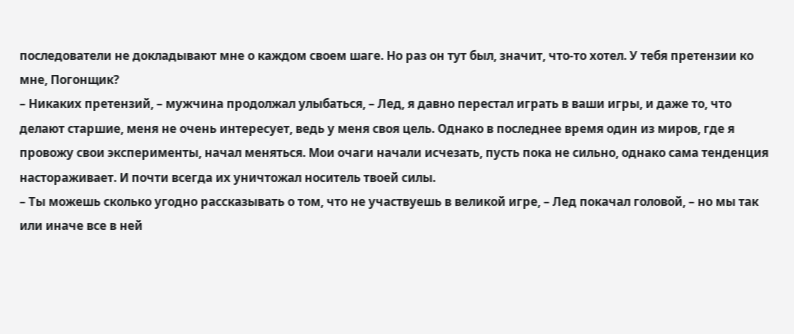последователи не докладывают мне о каждом своем шаге. Но раз он тут был, значит, что-то хотел. У тебя претензии ко мне, Погонщик?
– Никаких претензий, – мужчина продолжал улыбаться, – Лед, я давно перестал играть в ваши игры, и даже то, что делают старшие, меня не очень интересует, ведь у меня своя цель. Однако в последнее время один из миров, где я провожу свои эксперименты, начал меняться. Мои очаги начали исчезать, пусть пока не сильно, однако сама тенденция настораживает. И почти всегда их уничтожал носитель твоей силы.
– Ты можешь сколько угодно рассказывать о том, что не участвуешь в великой игре, – Лед покачал головой, – но мы так или иначе все в ней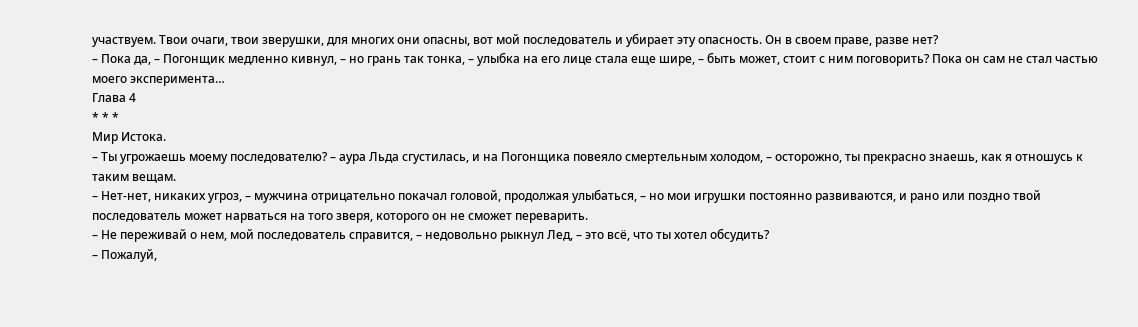участвуем. Твои очаги, твои зверушки, для многих они опасны, вот мой последователь и убирает эту опасность. Он в своем праве, разве нет?
– Пока да, – Погонщик медленно кивнул, – но грань так тонка, – улыбка на его лице стала еще шире, – быть может, стоит с ним поговорить? Пока он сам не стал частью моего эксперимента…
Глава 4
* * *
Мир Истока.
– Ты угрожаешь моему последователю? – аура Льда сгустилась, и на Погонщика повеяло смертельным холодом, – осторожно, ты прекрасно знаешь, как я отношусь к таким вещам.
– Нет-нет, никаких угроз, – мужчина отрицательно покачал головой, продолжая улыбаться, – но мои игрушки постоянно развиваются, и рано или поздно твой последователь может нарваться на того зверя, которого он не сможет переварить.
– Не переживай о нем, мой последователь справится, – недовольно рыкнул Лед, – это всё, что ты хотел обсудить?
– Пожалуй,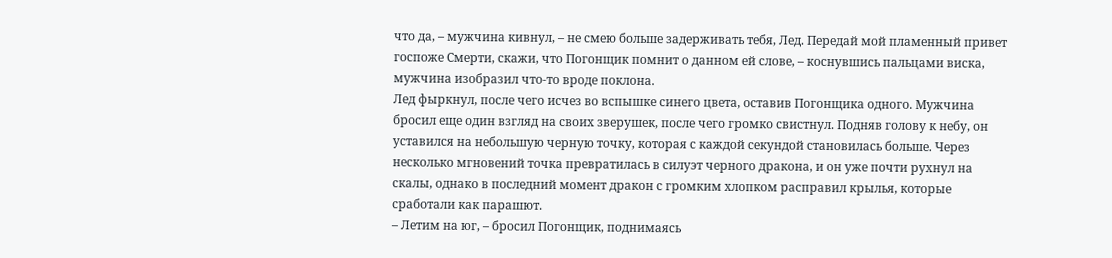что да, – мужчина кивнул, – не смею больше задерживать тебя, Лед. Передай мой пламенный привет госпоже Смерти, скажи, что Погонщик помнит о данном ей слове, – коснувшись пальцами виска, мужчина изобразил что-то вроде поклона.
Лед фыркнул, после чего исчез во вспышке синего цвета, оставив Погонщика одного. Мужчина бросил еще один взгляд на своих зверушек, после чего громко свистнул. Подняв голову к небу, он уставился на небольшую черную точку, которая с каждой секундой становилась больше. Через несколько мгновений точка превратилась в силуэт черного дракона, и он уже почти рухнул на скалы, однако в последний момент дракон с громким хлопком расправил крылья, которые сработали как парашют.
– Летим на юг, – бросил Погонщик, поднимаясь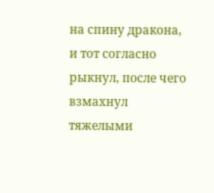на спину дракона, и тот согласно рыкнул, после чего взмахнул тяжелыми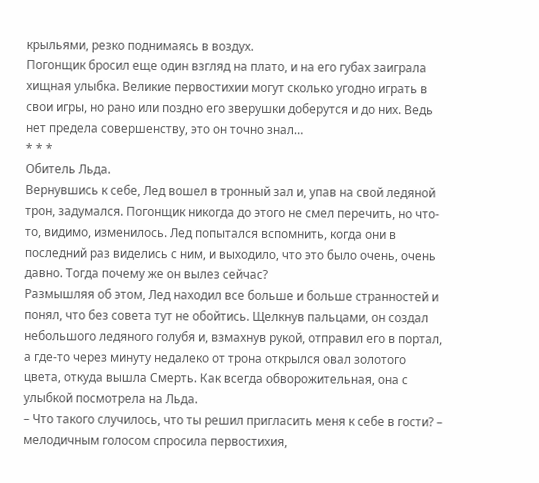крыльями, резко поднимаясь в воздух.
Погонщик бросил еще один взгляд на плато, и на его губах заиграла хищная улыбка. Великие первостихии могут сколько угодно играть в свои игры, но рано или поздно его зверушки доберутся и до них. Ведь нет предела совершенству, это он точно знал…
* * *
Обитель Льда.
Вернувшись к себе, Лед вошел в тронный зал и, упав на свой ледяной трон, задумался. Погонщик никогда до этого не смел перечить, но что-то, видимо, изменилось. Лед попытался вспомнить, когда они в последний раз виделись с ним, и выходило, что это было очень, очень давно. Тогда почему же он вылез сейчас?
Размышляя об этом, Лед находил все больше и больше странностей и понял, что без совета тут не обойтись. Щелкнув пальцами, он создал небольшого ледяного голубя и, взмахнув рукой, отправил его в портал, а где-то через минуту недалеко от трона открылся овал золотого цвета, откуда вышла Смерть. Как всегда обворожительная, она с улыбкой посмотрела на Льда.
– Что такого случилось, что ты решил пригласить меня к себе в гости? – мелодичным голосом спросила первостихия,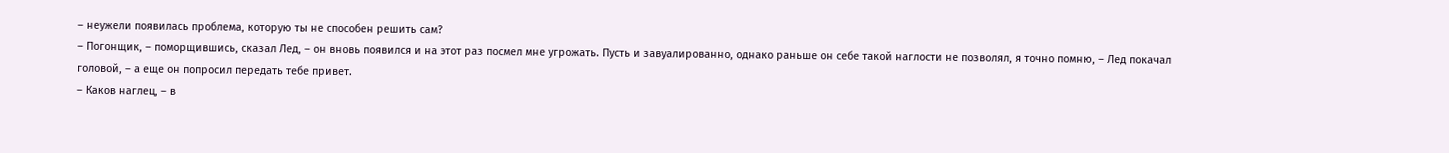– неужели появилась проблема, которую ты не способен решить сам?
– Погонщик, – поморщившись, сказал Лед, – он вновь появился и на этот раз посмел мне угрожать. Пусть и завуалированно, однако раньше он себе такой наглости не позволял, я точно помню, – Лед покачал головой, – а еще он попросил передать тебе привет.
– Каков наглец, – в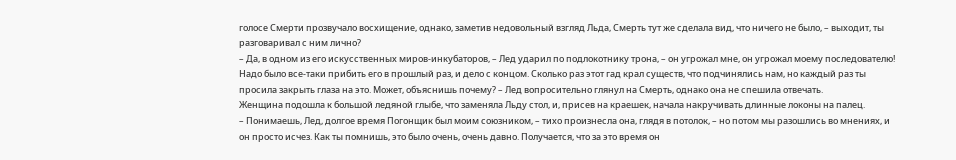голосе Смерти прозвучало восхищение, однако, заметив недовольный взгляд Льда, Смерть тут же сделала вид, что ничего не было, – выходит, ты разговаривал с ним лично?
– Да, в одном из его искусственных миров-инкубаторов, – Лед ударил по подлокотнику трона, – он угрожал мне, он угрожал моему последователю! Надо было все-таки прибить его в прошлый раз, и дело с концом. Сколько раз этот гад крал существ, что подчинялись нам, но каждый раз ты просила закрыть глаза на это. Может, объяснишь почему? – Лед вопросительно глянул на Смерть, однако она не спешила отвечать.
Женщина подошла к большой ледяной глыбе, что заменяла Льду стол, и, присев на краешек, начала накручивать длинные локоны на палец.
– Понимаешь, Лед, долгое время Погонщик был моим союзником, – тихо произнесла она, глядя в потолок, – но потом мы разошлись во мнениях, и он просто исчез. Как ты помнишь, это было очень, очень давно. Получается, что за это время он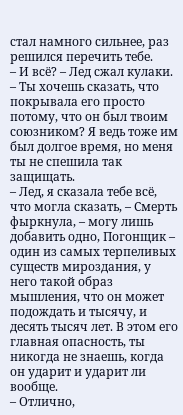стал намного сильнее, раз решился перечить тебе.
– И всё? – Лед сжал кулаки. – Ты хочешь сказать, что покрывала его просто потому, что он был твоим союзником? Я ведь тоже им был долгое время, но меня ты не спешила так защищать.
– Лед, я сказала тебе всё, что могла сказать, – Смерть фыркнула, – могу лишь добавить одно, Погонщик – один из самых терпеливых существ мироздания, у него такой образ мышления, что он может подождать и тысячу, и десять тысяч лет. В этом его главная опасность, ты никогда не знаешь, когда он ударит и ударит ли вообще.
– Отлично,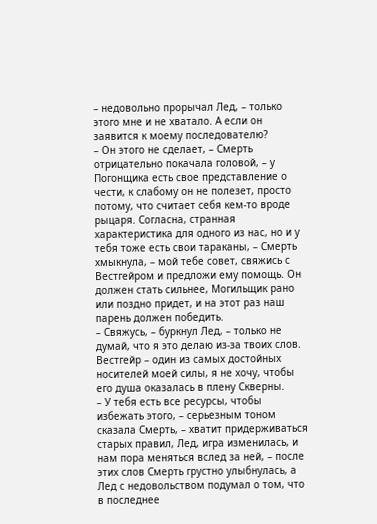– недовольно прорычал Лед, – только этого мне и не хватало. А если он заявится к моему последователю?
– Он этого не сделает, – Смерть отрицательно покачала головой, – у Погонщика есть свое представление о чести, к слабому он не полезет, просто потому, что считает себя кем-то вроде рыцаря. Согласна, странная характеристика для одного из нас, но и у тебя тоже есть свои тараканы, – Смерть хмыкнула, – мой тебе совет, свяжись с Вестгейром и предложи ему помощь. Он должен стать сильнее, Могильщик рано или поздно придет, и на этот раз наш парень должен победить.
– Свяжусь, – буркнул Лед, – только не думай, что я это делаю из-за твоих слов. Вестгейр – один из самых достойных носителей моей силы, я не хочу, чтобы его душа оказалась в плену Скверны.
– У тебя есть все ресурсы, чтобы избежать этого, – серьезным тоном сказала Смерть, – хватит придерживаться старых правил, Лед, игра изменилась, и нам пора меняться вслед за ней, – после этих слов Смерть грустно улыбнулась, а Лед с недовольством подумал о том, что в последнее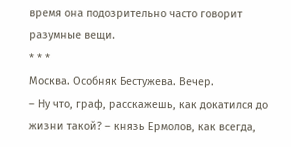время она подозрительно часто говорит разумные вещи.
* * *
Москва. Особняк Бестужева. Вечер.
– Ну что, граф, расскажешь, как докатился до жизни такой? – князь Ермолов, как всегда,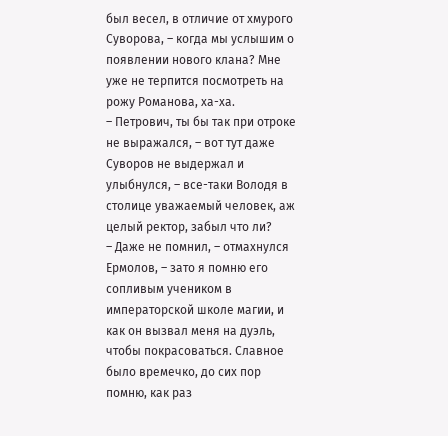был весел, в отличие от хмурого Суворова, – когда мы услышим о появлении нового клана? Мне уже не терпится посмотреть на рожу Романова, ха-ха.
– Петрович, ты бы так при отроке не выражался, – вот тут даже Суворов не выдержал и улыбнулся, – все-таки Володя в столице уважаемый человек, аж целый ректор, забыл что ли?
– Даже не помнил, – отмахнулся Ермолов, – зато я помню его сопливым учеником в императорской школе магии, и как он вызвал меня на дуэль, чтобы покрасоваться. Славное было времечко, до сих пор помню, как раз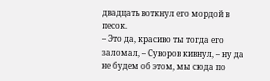двадцать воткнул его мордой в песок.
– Это да, красиво ты тогда его заломал, – Суворов кивнул, – ну да не будем об этом, мы сюда по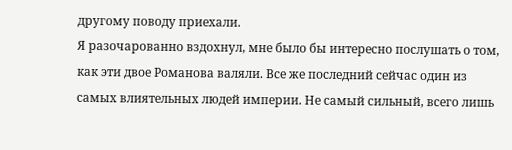другому поводу приехали.
Я разочарованно вздохнул, мне было бы интересно послушать о том, как эти двое Романова валяли. Все же последний сейчас один из самых влиятельных людей империи. Не самый сильный, всего лишь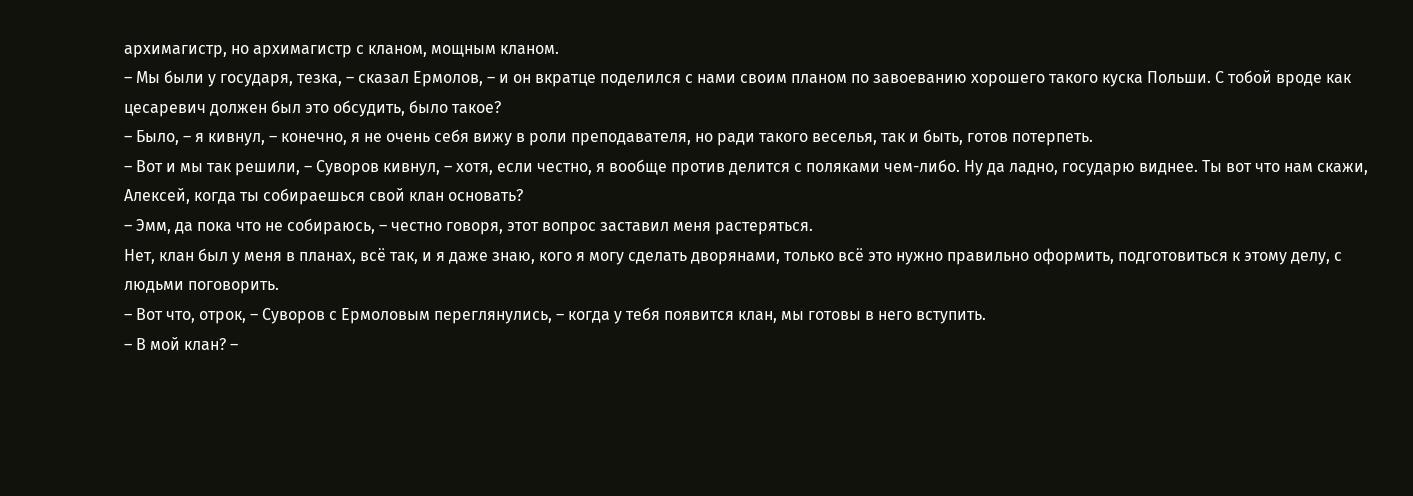архимагистр, но архимагистр с кланом, мощным кланом.
– Мы были у государя, тезка, – сказал Ермолов, – и он вкратце поделился с нами своим планом по завоеванию хорошего такого куска Польши. С тобой вроде как цесаревич должен был это обсудить, было такое?
– Было, – я кивнул, – конечно, я не очень себя вижу в роли преподавателя, но ради такого веселья, так и быть, готов потерпеть.
– Вот и мы так решили, – Суворов кивнул, – хотя, если честно, я вообще против делится с поляками чем-либо. Ну да ладно, государю виднее. Ты вот что нам скажи, Алексей, когда ты собираешься свой клан основать?
– Эмм, да пока что не собираюсь, – честно говоря, этот вопрос заставил меня растеряться.
Нет, клан был у меня в планах, всё так, и я даже знаю, кого я могу сделать дворянами, только всё это нужно правильно оформить, подготовиться к этому делу, с людьми поговорить.
– Вот что, отрок, – Суворов с Ермоловым переглянулись, – когда у тебя появится клан, мы готовы в него вступить.
– В мой клан? –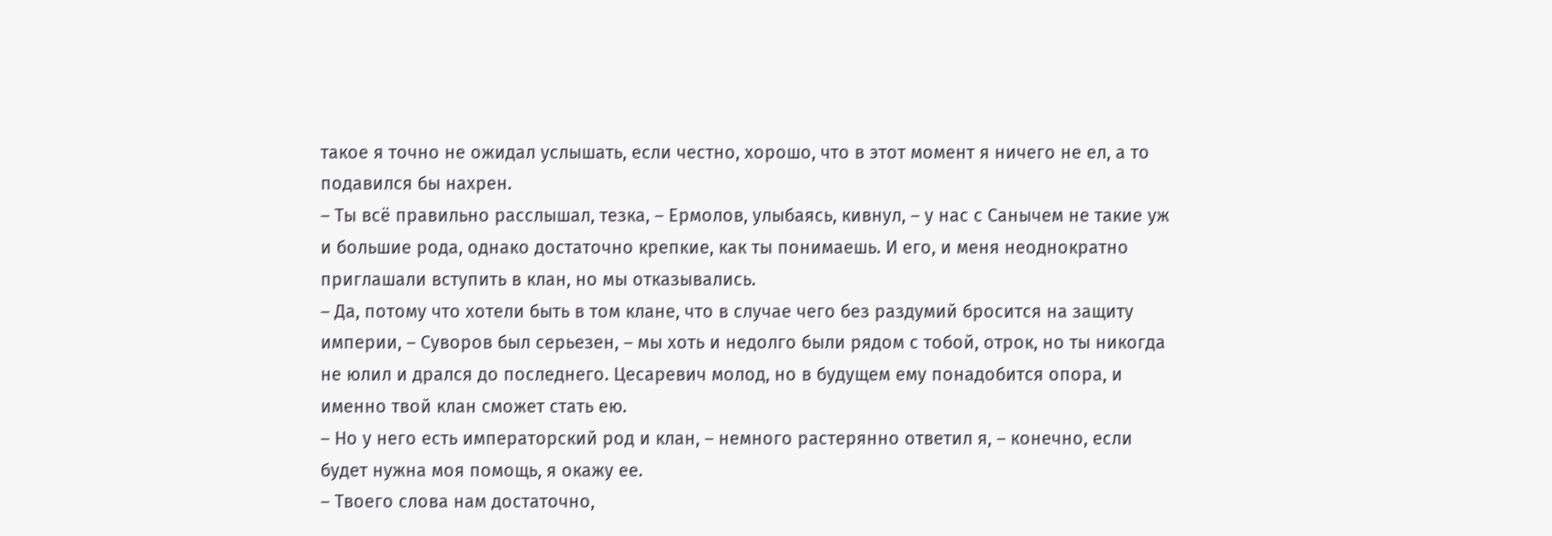такое я точно не ожидал услышать, если честно, хорошо, что в этот момент я ничего не ел, а то подавился бы нахрен.
– Ты всё правильно расслышал, тезка, – Ермолов, улыбаясь, кивнул, – у нас с Санычем не такие уж и большие рода, однако достаточно крепкие, как ты понимаешь. И его, и меня неоднократно приглашали вступить в клан, но мы отказывались.
– Да, потому что хотели быть в том клане, что в случае чего без раздумий бросится на защиту империи, – Суворов был серьезен, – мы хоть и недолго были рядом с тобой, отрок, но ты никогда не юлил и дрался до последнего. Цесаревич молод, но в будущем ему понадобится опора, и именно твой клан сможет стать ею.
– Но у него есть императорский род и клан, – немного растерянно ответил я, – конечно, если будет нужна моя помощь, я окажу ее.
– Твоего слова нам достаточно,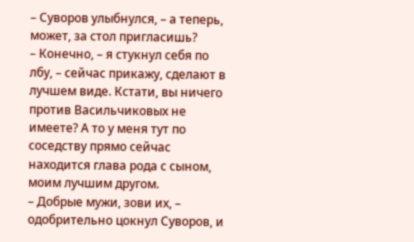– Суворов улыбнулся, – а теперь, может, за стол пригласишь?
– Конечно, – я стукнул себя по лбу, – сейчас прикажу, сделают в лучшем виде. Кстати, вы ничего против Васильчиковых не имеете? А то у меня тут по соседству прямо сейчас находится глава рода с сыном, моим лучшим другом.
– Добрые мужи, зови их, – одобрительно цокнул Суворов, и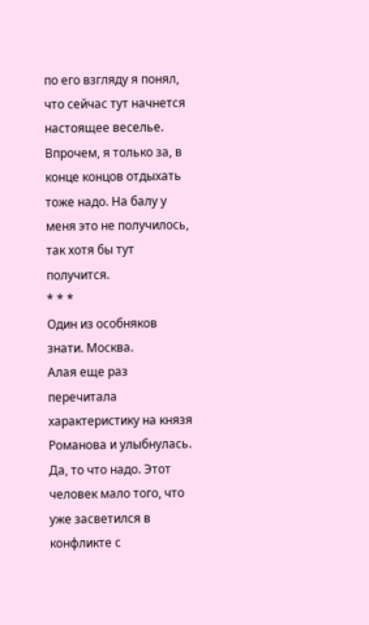по его взгляду я понял, что сейчас тут начнется настоящее веселье.
Впрочем, я только за, в конце концов отдыхать тоже надо. На балу у меня это не получилось, так хотя бы тут получится.
* * *
Один из особняков знати. Москва.
Алая еще раз перечитала характеристику на князя Романова и улыбнулась. Да, то что надо. Этот человек мало того, что уже засветился в конфликте с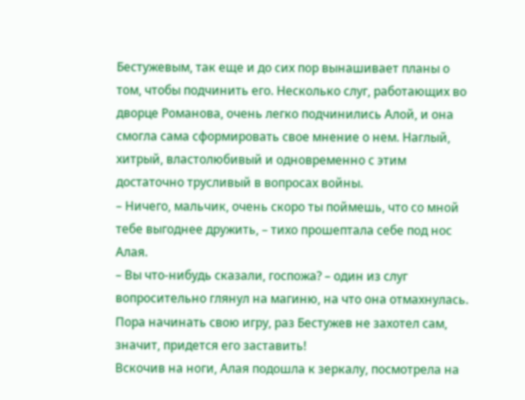Бестужевым, так еще и до сих пор вынашивает планы о том, чтобы подчинить его. Несколько слуг, работающих во дворце Романова, очень легко подчинились Алой, и она смогла сама сформировать свое мнение о нем. Наглый, хитрый, властолюбивый и одновременно с этим достаточно трусливый в вопросах войны.
– Ничего, мальчик, очень скоро ты поймешь, что со мной тебе выгоднее дружить, – тихо прошептала себе под нос Алая.
– Вы что-нибудь сказали, госпожа? – один из слуг вопросительно глянул на магиню, на что она отмахнулась. Пора начинать свою игру, раз Бестужев не захотел сам, значит, придется его заставить!
Вскочив на ноги, Алая подошла к зеркалу, посмотрела на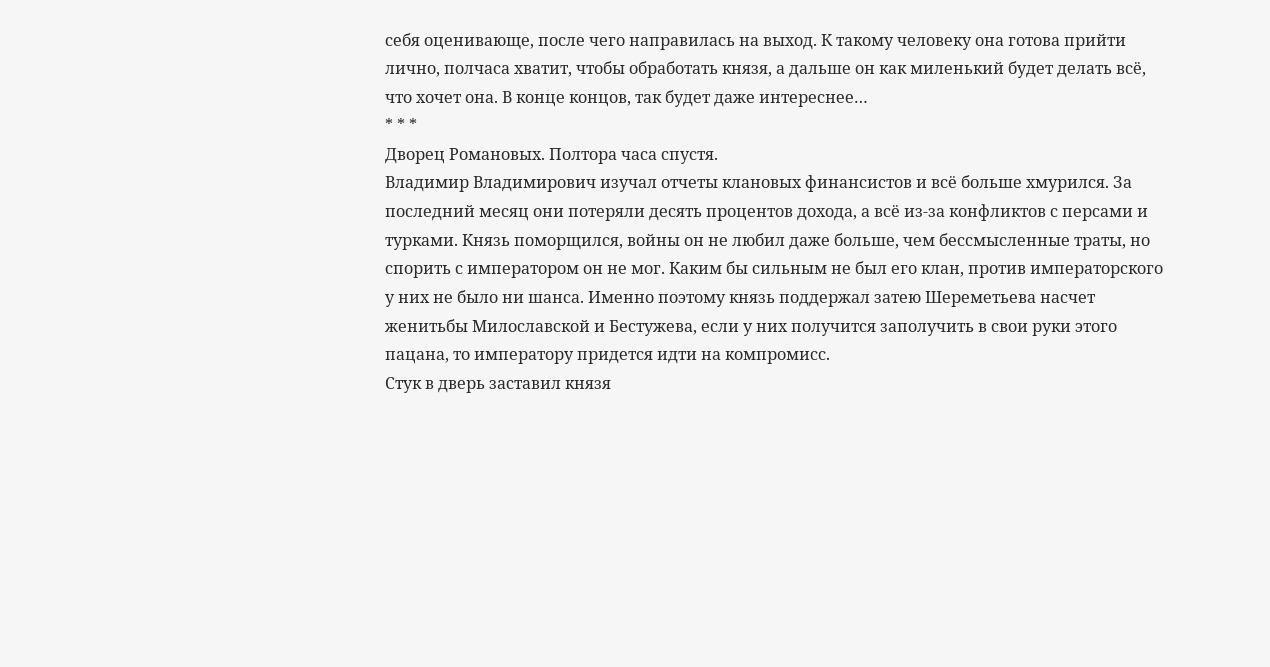себя оценивающе, после чего направилась на выход. К такому человеку она готова прийти лично, полчаса хватит, чтобы обработать князя, а дальше он как миленький будет делать всё, что хочет она. В конце концов, так будет даже интереснее…
* * *
Дворец Романовых. Полтора часа спустя.
Владимир Владимирович изучал отчеты клановых финансистов и всё больше хмурился. За последний месяц они потеряли десять процентов дохода, а всё из-за конфликтов с персами и турками. Князь поморщился, войны он не любил даже больше, чем бессмысленные траты, но спорить с императором он не мог. Каким бы сильным не был его клан, против императорского у них не было ни шанса. Именно поэтому князь поддержал затею Шереметьева насчет женитьбы Милославской и Бестужева, если у них получится заполучить в свои руки этого пацана, то императору придется идти на компромисс.
Стук в дверь заставил князя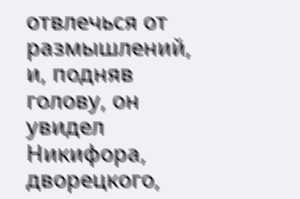отвлечься от размышлений, и, подняв голову, он увидел Никифора, дворецкого,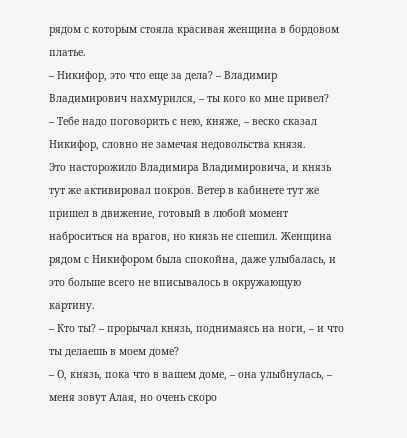рядом с которым стояла красивая женщина в бордовом платье.
– Никифор, это что еще за дела? – Владимир Владимирович нахмурился, – ты кого ко мне привел?
– Тебе надо поговорить с нею, княже, – веско сказал Никифор, словно не замечая недовольства князя.
Это насторожило Владимира Владимировича, и князь тут же активировал покров. Ветер в кабинете тут же пришел в движение, готовый в любой момент наброситься на врагов, но князь не спешил. Женщина рядом с Никифором была спокойна, даже улыбалась, и это больше всего не вписывалось в окружающую картину.
– Кто ты? – прорычал князь, поднимаясь на ноги, – и что ты делаешь в моем доме?
– О, князь, пока что в вашем доме, – она улыбнулась, – меня зовут Алая, но очень скоро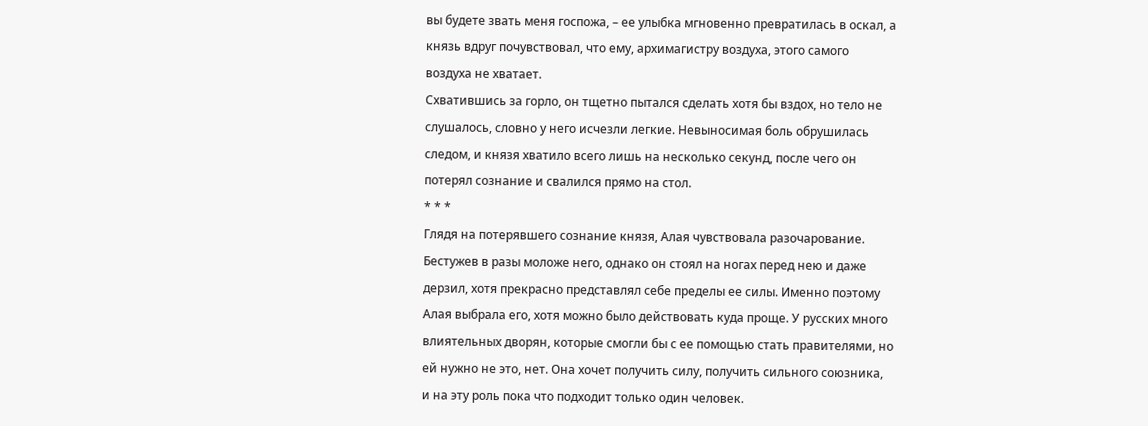вы будете звать меня госпожа, – ее улыбка мгновенно превратилась в оскал, а князь вдруг почувствовал, что ему, архимагистру воздуха, этого самого воздуха не хватает.
Схватившись за горло, он тщетно пытался сделать хотя бы вздох, но тело не слушалось, словно у него исчезли легкие. Невыносимая боль обрушилась следом, и князя хватило всего лишь на несколько секунд, после чего он потерял сознание и свалился прямо на стол.
* * *
Глядя на потерявшего сознание князя, Алая чувствовала разочарование. Бестужев в разы моложе него, однако он стоял на ногах перед нею и даже дерзил, хотя прекрасно представлял себе пределы ее силы. Именно поэтому Алая выбрала его, хотя можно было действовать куда проще. У русских много влиятельных дворян, которые смогли бы с ее помощью стать правителями, но ей нужно не это, нет. Она хочет получить силу, получить сильного союзника, и на эту роль пока что подходит только один человек.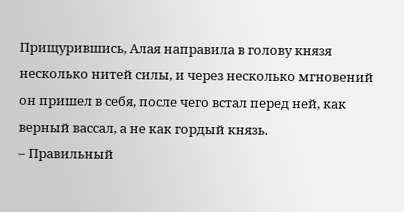Прищурившись, Алая направила в голову князя несколько нитей силы, и через несколько мгновений он пришел в себя, после чего встал перед ней, как верный вассал, а не как гордый князь.
– Правильный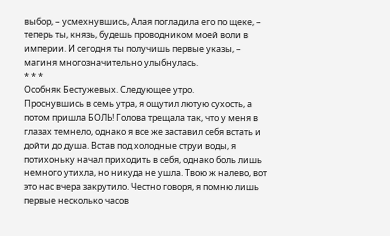выбор, – усмехнувшись, Алая погладила его по щеке, – теперь ты, князь, будешь проводником моей воли в империи. И сегодня ты получишь первые указы, – магиня многозначительно улыбнулась.
* * *
Особняк Бестужевых. Следующее утро.
Проснувшись в семь утра, я ощутил лютую сухость, а потом пришла БОЛЬ! Голова трещала так, что у меня в глазах темнело, однако я все же заставил себя встать и дойти до душа. Встав под холодные струи воды, я потихоньку начал приходить в себя, однако боль лишь немного утихла, но никуда не ушла. Твою ж налево, вот это нас вчера закрутило. Честно говоря, я помню лишь первые несколько часов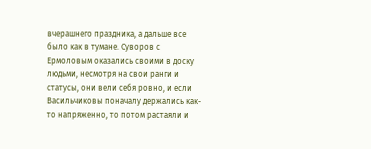вчерашнего праздника, а дальше все было как в тумане. Суворов с Ермоловым оказались своими в доску людьми, несмотря на свои ранги и статусы, они вели себя ровно, и если Васильчиковы поначалу держались как-то напряженно, то потом растаяли и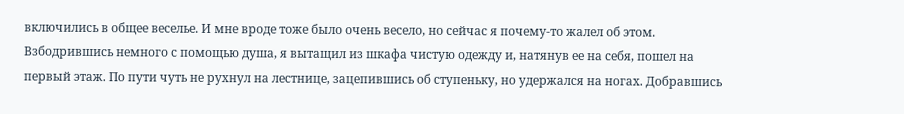включились в общее веселье. И мне вроде тоже было очень весело, но сейчас я почему-то жалел об этом.
Взбодрившись немного с помощью душа, я вытащил из шкафа чистую одежду и, натянув ее на себя, пошел на первый этаж. По пути чуть не рухнул на лестнице, зацепившись об ступеньку, но удержался на ногах. Добравшись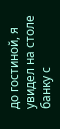до гостиной, я увидел на столе банку с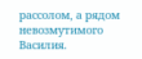рассолом, а рядом невозмутимого Василия.